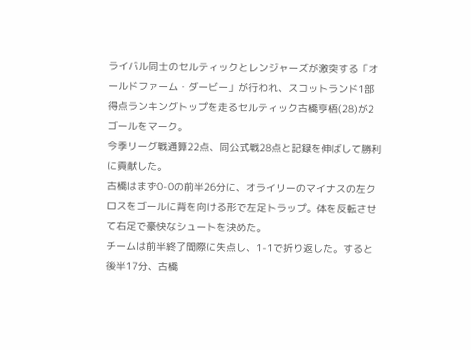ライバル同士のセルティックとレンジャーズが激突する「オールドファーム・ダービー」が行われ、スコットランド1部得点ランキングトップを走るセルティック古橋亨梧(28)が2ゴールをマーク。
今季リーグ戦通算22点、同公式戦28点と記録を伸ばして勝利に貢献した。
古橋はまず0-0の前半26分に、オライリーのマイナスの左クロスをゴールに背を向ける形で左足トラップ。体を反転させて右足で豪快なシュートを決めた。
チームは前半終了間際に失点し、1-1で折り返した。すると後半17分、古橋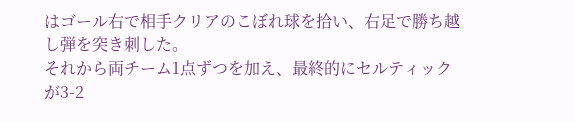はゴール右で相手クリアのこぼれ球を拾い、右足で勝ち越し弾を突き刺した。
それから両チーム1点ずつを加え、最終的にセルティックが3-2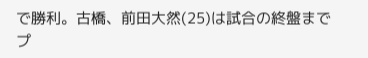で勝利。古橋、前田大然(25)は試合の終盤までプ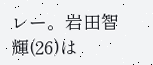レー。岩田智輝(26)は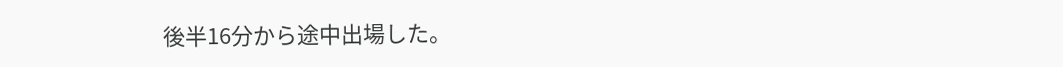後半16分から途中出場した。